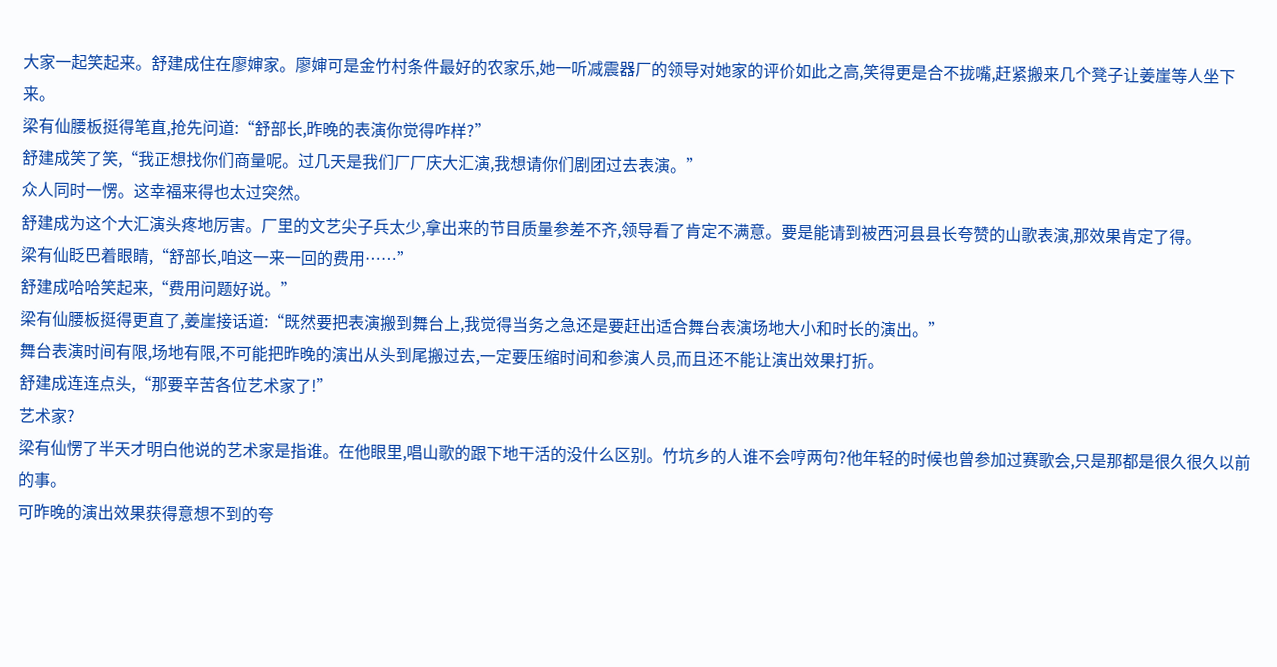大家一起笑起来。舒建成住在廖婶家。廖婶可是金竹村条件最好的农家乐,她一听减震器厂的领导对她家的评价如此之高,笑得更是合不拢嘴,赶紧搬来几个凳子让姜崖等人坐下来。
梁有仙腰板挺得笔直,抢先问道:“舒部长,昨晚的表演你觉得咋样?”
舒建成笑了笑,“我正想找你们商量呢。过几天是我们厂厂庆大汇演,我想请你们剧团过去表演。”
众人同时一愣。这幸福来得也太过突然。
舒建成为这个大汇演头疼地厉害。厂里的文艺尖子兵太少,拿出来的节目质量参差不齐,领导看了肯定不满意。要是能请到被西河县县长夸赞的山歌表演,那效果肯定了得。
梁有仙眨巴着眼睛,“舒部长,咱这一来一回的费用……”
舒建成哈哈笑起来,“费用问题好说。”
梁有仙腰板挺得更直了,姜崖接话道:“既然要把表演搬到舞台上,我觉得当务之急还是要赶出适合舞台表演场地大小和时长的演出。”
舞台表演时间有限,场地有限,不可能把昨晚的演出从头到尾搬过去,一定要压缩时间和参演人员,而且还不能让演出效果打折。
舒建成连连点头,“那要辛苦各位艺术家了!”
艺术家?
梁有仙愣了半天才明白他说的艺术家是指谁。在他眼里,唱山歌的跟下地干活的没什么区别。竹坑乡的人谁不会哼两句?他年轻的时候也曾参加过赛歌会,只是那都是很久很久以前的事。
可昨晚的演出效果获得意想不到的夸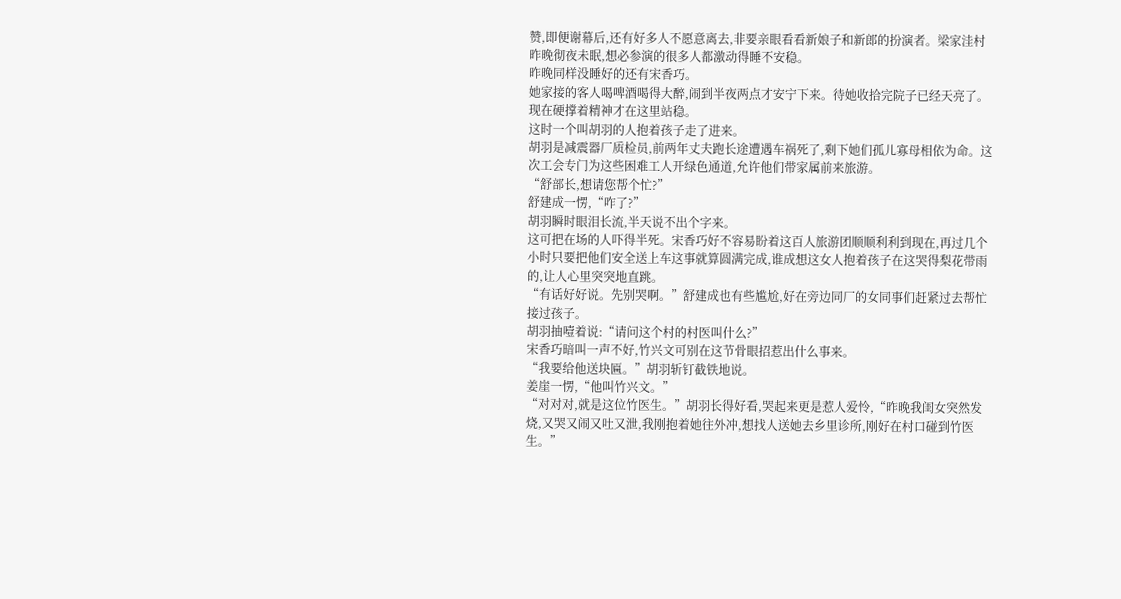赞,即便谢幕后,还有好多人不愿意离去,非要亲眼看看新娘子和新郎的扮演者。梁家洼村昨晚彻夜未眠,想必参演的很多人都激动得睡不安稳。
昨晚同样没睡好的还有宋香巧。
她家接的客人喝啤酒喝得大醉,闹到半夜两点才安宁下来。待她收拾完院子已经天亮了。现在硬撑着精神才在这里站稳。
这时一个叫胡羽的人抱着孩子走了进来。
胡羽是减震器厂质检员,前两年丈夫跑长途遭遇车祸死了,剩下她们孤儿寡母相依为命。这次工会专门为这些困难工人开绿色通道,允许他们带家属前来旅游。
“舒部长,想请您帮个忙?”
舒建成一愣,“咋了?”
胡羽瞬时眼泪长流,半天说不出个字来。
这可把在场的人吓得半死。宋香巧好不容易盼着这百人旅游团顺顺利利到现在,再过几个小时只要把他们安全送上车这事就算圆满完成,谁成想这女人抱着孩子在这哭得梨花带雨的,让人心里突突地直跳。
“有话好好说。先别哭啊。”舒建成也有些尴尬,好在旁边同厂的女同事们赶紧过去帮忙接过孩子。
胡羽抽噎着说:“请问这个村的村医叫什么?”
宋香巧暗叫一声不好,竹兴文可别在这节骨眼招惹出什么事来。
“我要给他送块匾。”胡羽斩钉截铁地说。
姜崖一愣,“他叫竹兴文。”
“对对对,就是这位竹医生。”胡羽长得好看,哭起来更是惹人爱怜,“昨晚我闺女突然发烧,又哭又闹又吐又泄,我刚抱着她往外冲,想找人送她去乡里诊所,刚好在村口碰到竹医生。”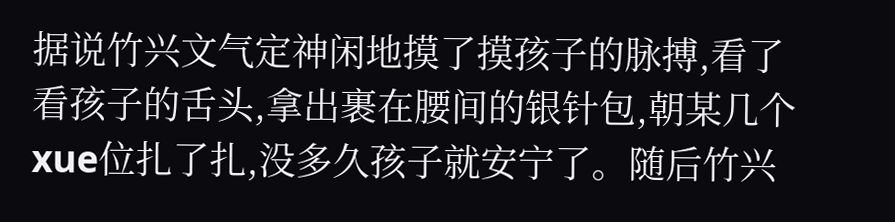据说竹兴文气定神闲地摸了摸孩子的脉搏,看了看孩子的舌头,拿出裹在腰间的银针包,朝某几个xue位扎了扎,没多久孩子就安宁了。随后竹兴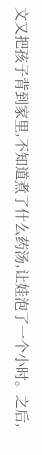文又把孩子背到家里,不知道煮了什么药汤,让娃泡了一个小时。之后,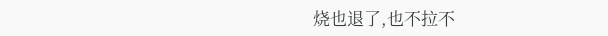烧也退了,也不拉不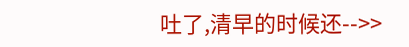吐了,清早的时候还-->>